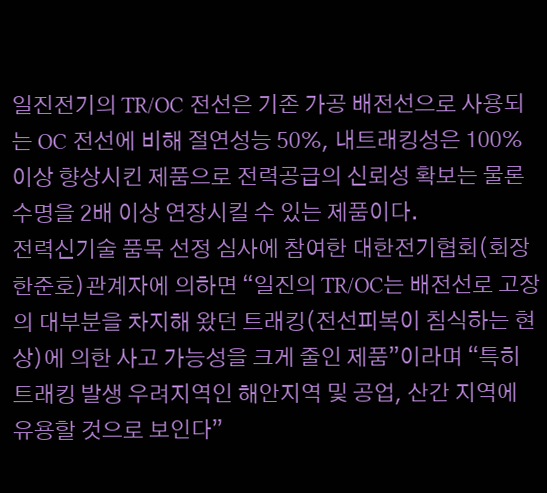일진전기의 TR/OC 전선은 기존 가공 배전선으로 사용되는 OC 전선에 비해 절연성능 50%, 내트래킹성은 100% 이상 향상시킨 제품으로 전력공급의 신뢰성 확보는 물론 수명을 2배 이상 연장시킬 수 있는 제품이다.
전력신기술 품목 선정 심사에 참여한 대한전기협회(회장 한준호)관계자에 의하면 “일진의 TR/OC는 배전선로 고장의 대부분을 차지해 왔던 트래킹(전선피복이 침식하는 현상)에 의한 사고 가능성을 크게 줄인 제품”이라며 “특히 트래킹 발생 우려지역인 해안지역 및 공업, 산간 지역에 유용할 것으로 보인다”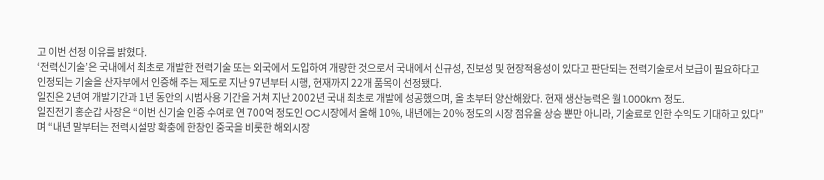고 이번 선정 이유를 밝혔다.
‘전력신기술’은 국내에서 최초로 개발한 전력기술 또는 외국에서 도입하여 개량한 것으로서 국내에서 신규성, 진보성 및 현장적용성이 있다고 판단되는 전력기술로서 보급이 필요하다고 인정되는 기술을 산자부에서 인증해 주는 제도로 지난 97년부터 시행, 현재까지 22개 품목이 선정됐다.
일진은 2년여 개발기간과 1년 동안의 시범사용 기간을 거쳐 지난 2002년 국내 최초로 개발에 성공했으며, 올 초부터 양산해왔다. 현재 생산능력은 월 1.000km 정도.
일진전기 홍순갑 사장은 “이번 신기술 인증 수여로 연 700억 정도인 OC시장에서 올해 10%, 내년에는 20% 정도의 시장 점유율 상승 뿐만 아니라, 기술료로 인한 수익도 기대하고 있다”며 “내년 말부터는 전력시설망 확충에 한창인 중국을 비롯한 해외시장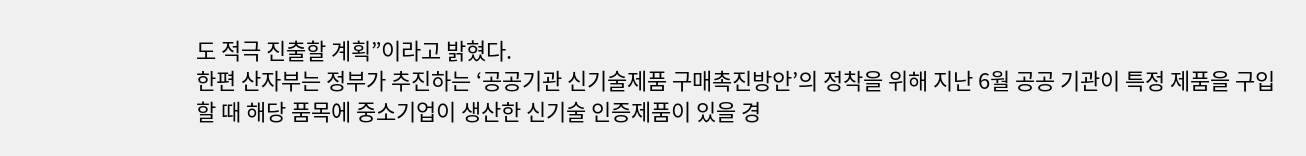도 적극 진출할 계획”이라고 밝혔다.
한편 산자부는 정부가 추진하는 ‘공공기관 신기술제품 구매촉진방안’의 정착을 위해 지난 6월 공공 기관이 특정 제품을 구입할 때 해당 품목에 중소기업이 생산한 신기술 인증제품이 있을 경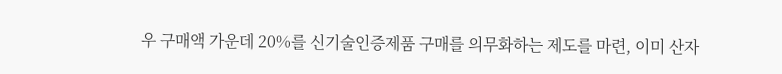우 구매액 가운데 20%를 신기술인증제품 구매를 의무화하는 제도를 마련, 이미 산자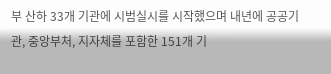부 산하 33개 기관에 시범실시를 시작했으며 내년에 공공기관, 중앙부처, 지자체를 포함한 151개 기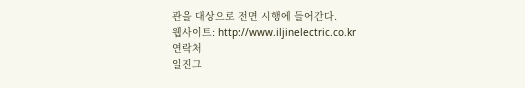관을 대상으로 전면 시행에 들어간다.
웹사이트: http://www.iljinelectric.co.kr
연락처
일진그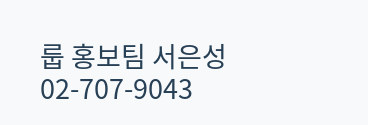룹 홍보팀 서은성 02-707-9043